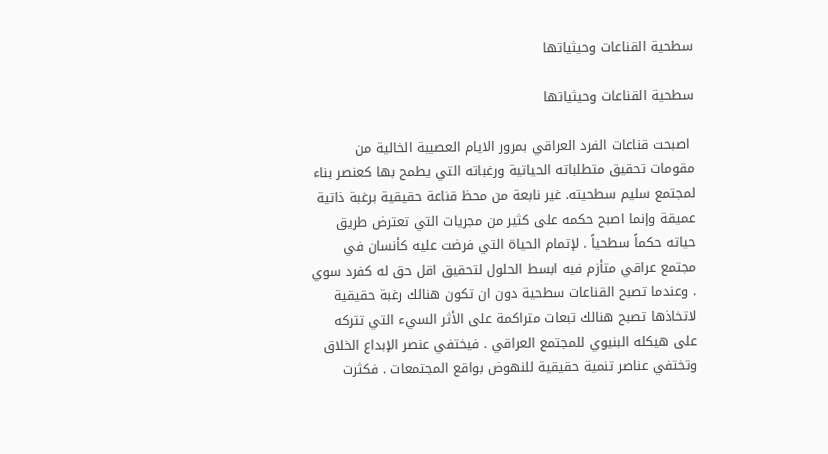سطحية القناعات وحيثياتها

سطحية القناعات وحيثياتها

 اصبحت قناعات الفرد العراقي بمرور الايام العصيبة الخالية من مقومات تحقيق متطلباته الحياتية ورغباته التي يطمح بها كعنصر بناء لمجتمع سليم سطحيته. غير نابعة من محظ قناعة حقيقية برغبة ذاتية عميقة وإنما اصبح حكمه على كثير من مجريات التي تعترض طريق حياته حكماً سطحياً . لإتمام الحياة التي فرضت عليه كأنسان في مجتمع عراقي متأزم فيه ابسط الحلول لتحقيق اقل حق له كفرد سوي . وعندما تصبح القناعات سطحية دون ان تكون هنالك رغبة حقيقية لاتخاذها تصبح هنالك تبعات متراكمة على الأثر السيء التي تتركه على هيكله البنيوي للمجتمع العراقي . فيختفي عنصر الإبداع الخلاق وتختفي عناصر تنمية حقيقية للنهوض بواقع المجتمعات . فكثرت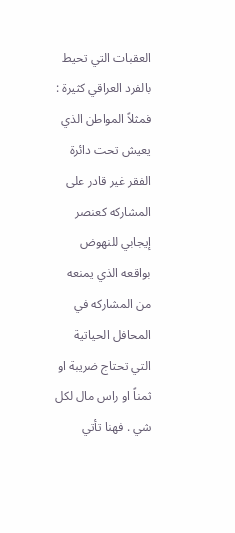العقبات التي تحيط بالفرد العراقي كثيرة : فمثلاً المواطن الذي يعيش تحت دائرة الفقر غير قادر على المشاركه كعنصر إيجابي للنهوض بواقعه الذي يمنعه من المشاركه في المحافل الحياتية التي تحتاج ضريبة او ثمناً او راس مال لكل شي . فهنا تأتي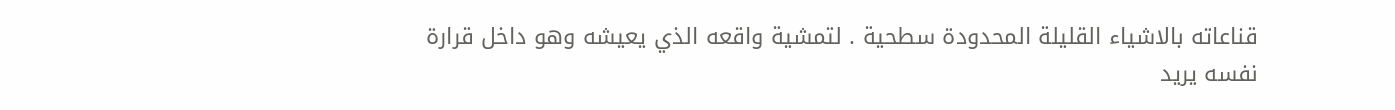قناعاته بالاشياء القليلة المحدودة سطحية . لتمشية واقعه الذي يعيشه وهو داخل قرارة نفسه يريد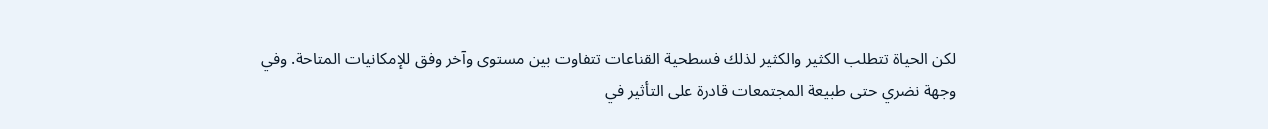لكن الحياة تتطلب الكثير والكثير لذلك فسطحية القناعات تتفاوت بين مستوى وآخر وفق للإمكانيات المتاحة. وفي وجهة نضري حتى طبيعة المجتمعات قادرة على التأثير في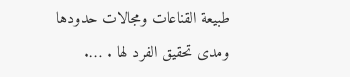طبيعة القناعات ومجالات حدودها ومدى تحقيق الفرد لها . ….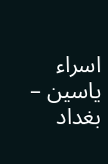اسراء ياسين – بغداد